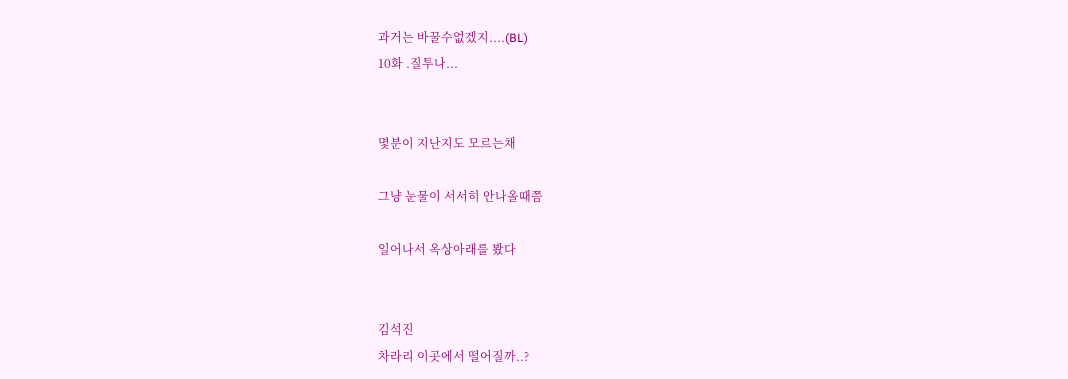과거는 바꿀수없겠지....(BL)
10화 .질투나...


몇분이 지난지도 모르는채

그냥 눈물이 서서히 안나올때쯤

일어나서 옥상아래를 봤다


김석진
차라리 이곳에서 떨어질까..?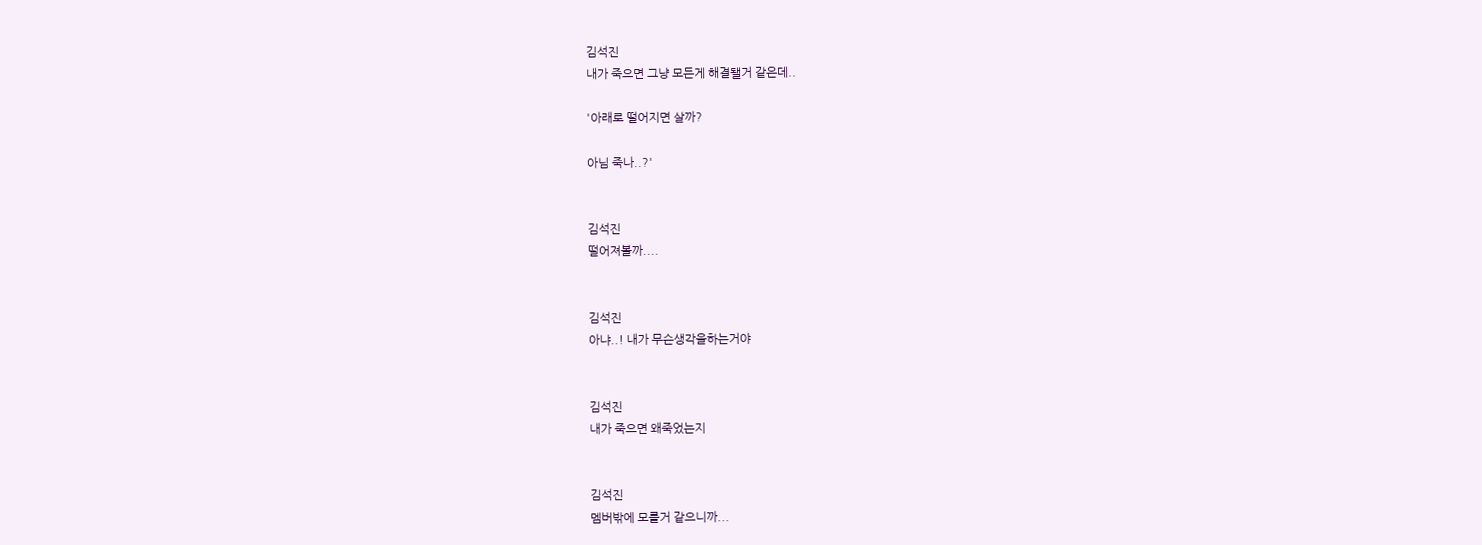김석진
내가 죽으면 그냥 모든게 해결됄거 같은데..

'아래로 떨어지면 살까?

아님 죽나..?'


김석진
떨어져볼까....


김석진
아냐..! 내가 무슨생각을하는거야


김석진
내가 죽으면 왜죽었는지


김석진
멤버밖에 모를거 같으니까...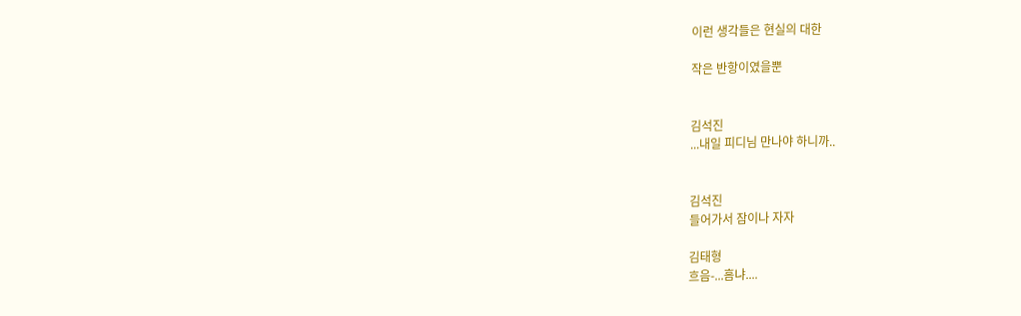이런 생각들은 현실의 대한

작은 반항이였을뿐


김석진
...내일 피디님 만나야 하니까..


김석진
들어가서 잠이나 자자

김태형
흐음-...흠냐....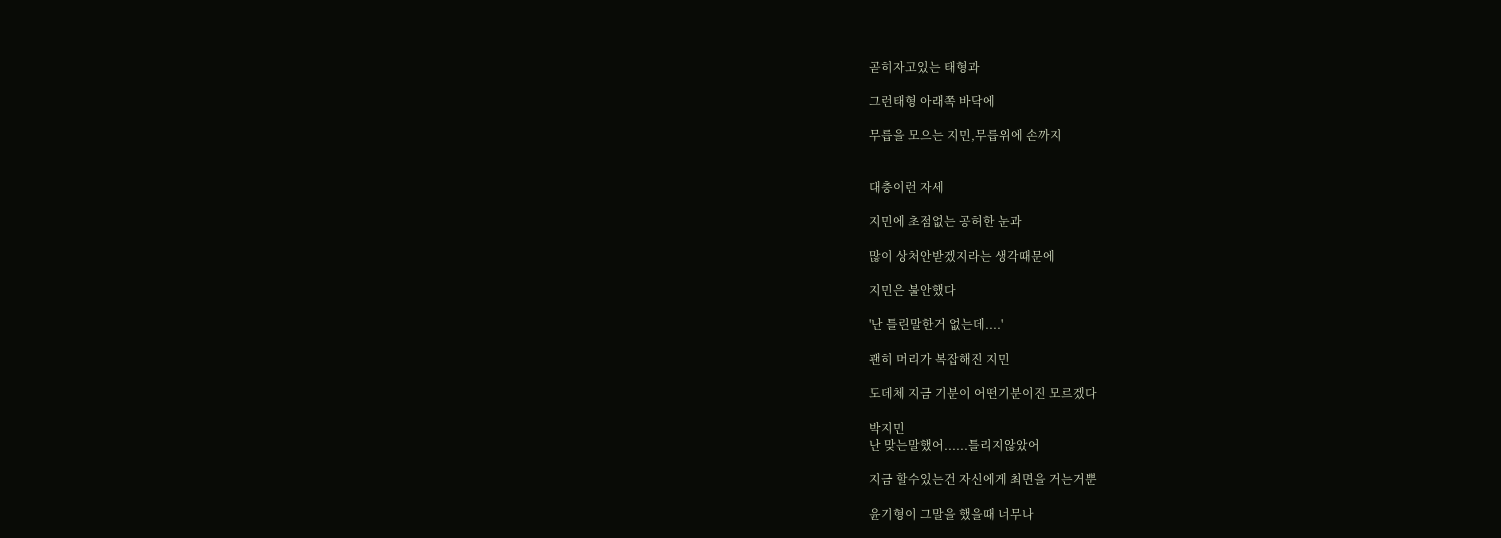곧히자고있는 태형과

그런태형 아래쪽 바닥에

무릅을 모으는 지민,무릅위에 손까지


대충이런 자세

지민에 초점없는 공허한 눈과

많이 상처안받겠지라는 생각때문에

지민은 불안했다

'난 틀린말한거 없는데....'

괜히 머리가 복잡해진 지민

도데체 지금 기분이 어떤기분이진 모르겠다

박지민
난 맞는말했어......틀리지않았어

지금 할수있는건 자신에게 최면을 거는거뿐

윤기형이 그말을 했을때 너무나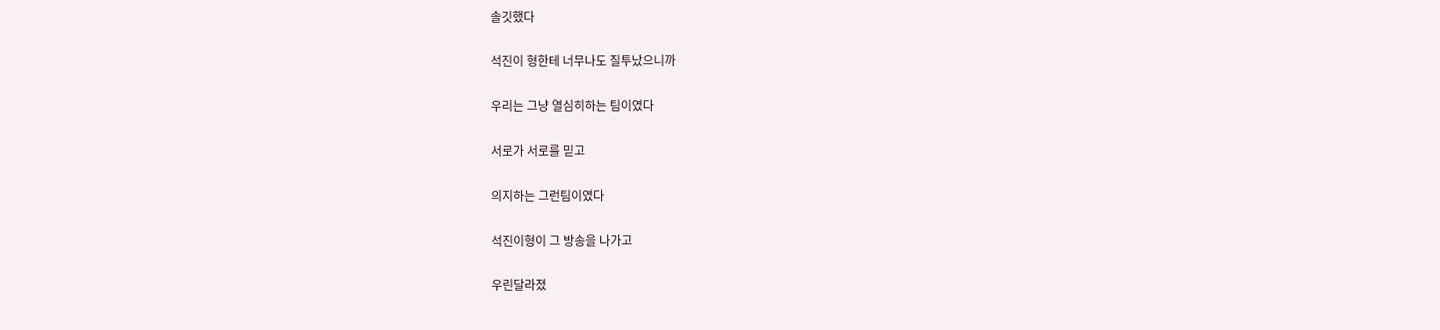솔깃했다

석진이 형한테 너무나도 질투났으니까

우리는 그냥 열심히하는 팀이였다

서로가 서로를 믿고

의지하는 그런팀이였다

석진이형이 그 방송을 나가고

우린달라졌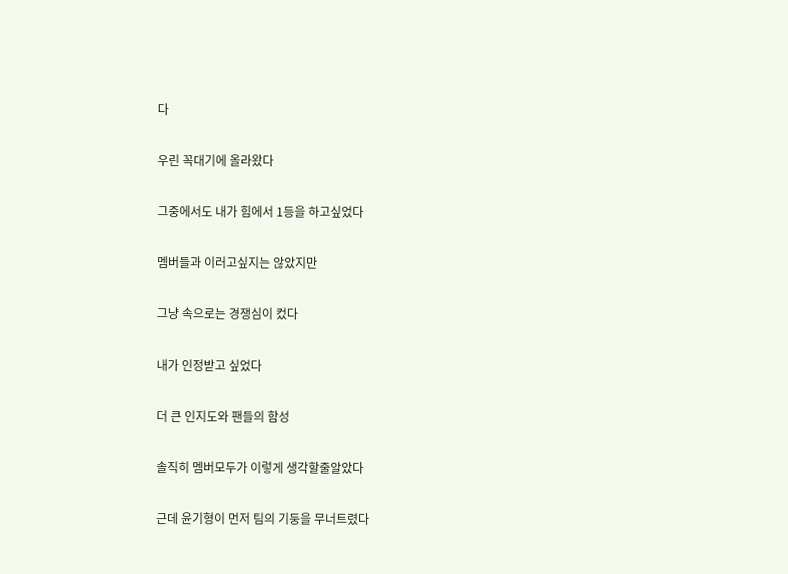다

우린 꼭대기에 올라왔다

그중에서도 내가 힘에서 1등을 하고싶었다

멤버들과 이러고싶지는 않았지만

그냥 속으로는 경쟁심이 컸다

내가 인정받고 싶었다

더 큰 인지도와 팬들의 함성

솔직히 멤버모두가 이렇게 생각할줄알았다

근데 윤기형이 먼저 팀의 기둥을 무너트렸다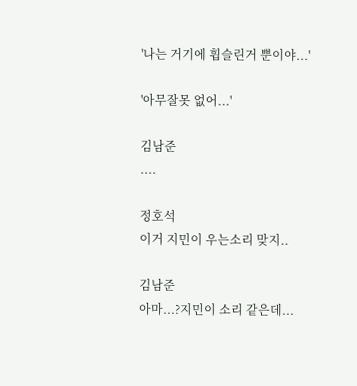'나는 거기에 휩슬린거 뿐이야...'

'아무잘못 없어...'

김남준
....

정호석
이거 지민이 우는소리 맞지..

김남준
아마...?지민이 소리 같은데...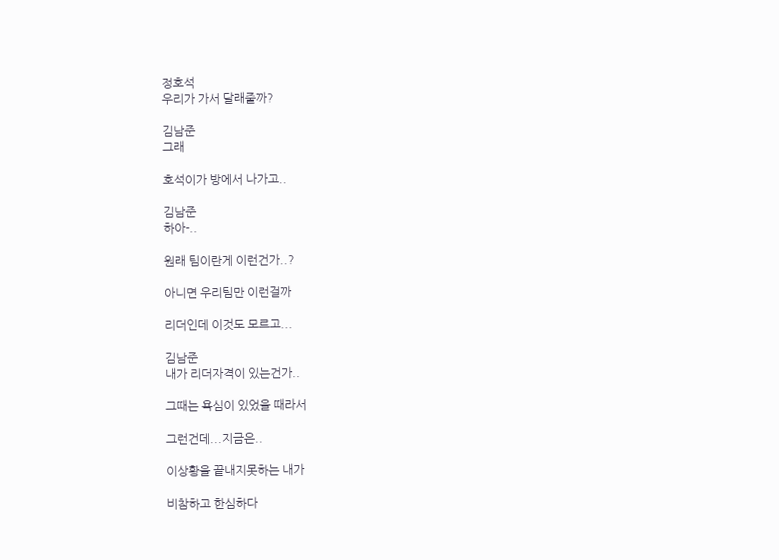정호석
우리가 가서 달래줄까?

김남준
그래

호석이가 방에서 나가고..

김남준
하아-..

원래 팀이란게 이런건가..?

아니면 우리팀만 이런걸까

리더인데 이것도 모르고...

김남준
내가 리더자격이 있는건가..

그때는 욕심이 있었을 때라서

그런건데...지금은..

이상황을 끝내지못하는 내가

비참하고 한심하다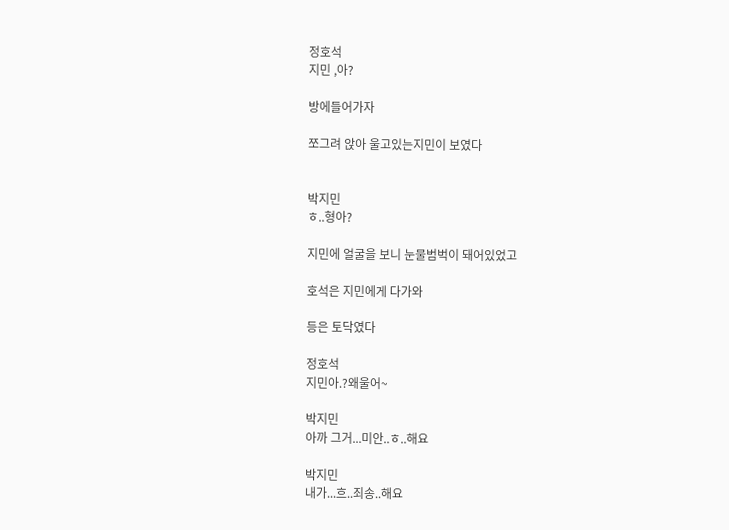정호석
지민 ,아?

방에들어가자

쪼그려 앉아 울고있는지민이 보였다


박지민
ㅎ..형아?

지민에 얼굴을 보니 눈물범벅이 돼어있었고

호석은 지민에게 다가와

등은 토닥였다

정호석
지민아.?왜울어~

박지민
아까 그거...미안..ㅎ..해요

박지민
내가...흐..죄송..해요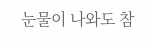눈물이 나와도 참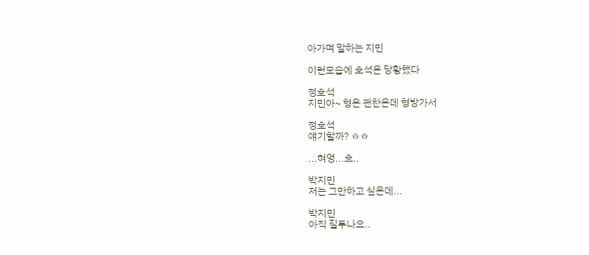아가며 말하는 지민

이런모습에 호석은 당황했다

정호석
지민아~ 형은 괜찬은데 형방가서

정호석
얘기할까? ㅎㅎ

...혀엉...흐..

박지민
저는 그만하고 싶은데...

박지민
아직 질투나요..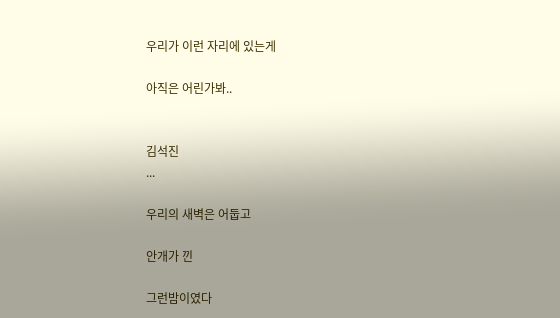우리가 이런 자리에 있는게

아직은 어린가봐..


김석진
...

우리의 새벽은 어둡고

안개가 낀

그런밤이였다